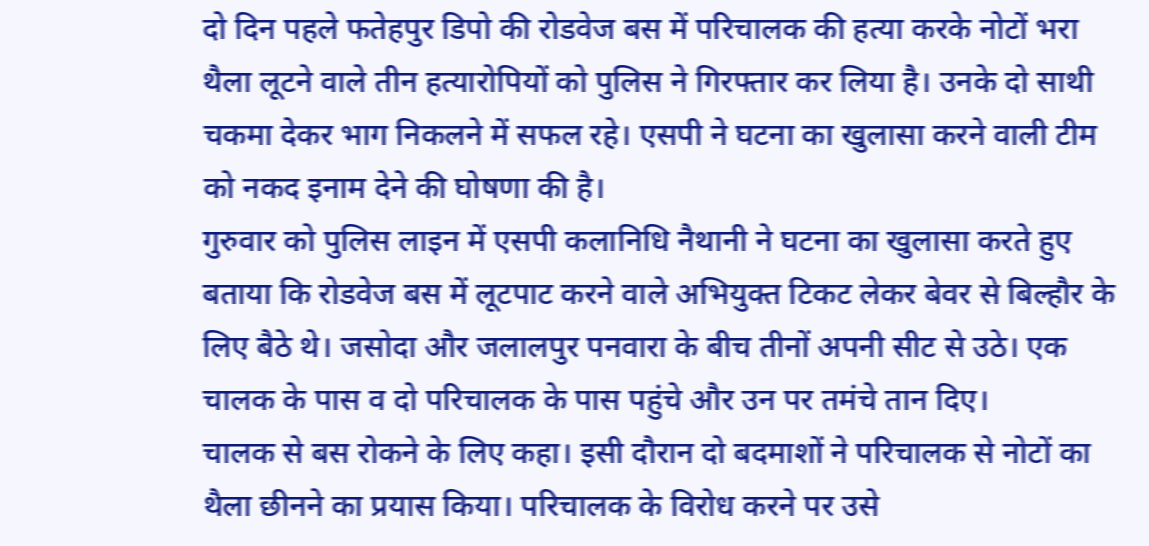दो दिन पहले फतेहपुर डिपो की रोडवेज बस में परिचालक की हत्या करके नोटों भरा थैला लूटने वाले तीन हत्यारोपियों को पुलिस ने गिरफ्तार कर लिया है। उनके दो साथी चकमा देकर भाग निकलने में सफल रहे। एसपी ने घटना का खुलासा करने वाली टीम को नकद इनाम देने की घोषणा की है।
गुरुवार को पुलिस लाइन में एसपी कलानिधि नैथानी ने घटना का खुलासा करते हुए बताया कि रोडवेज बस में लूटपाट करने वाले अभियुक्त टिकट लेकर बेवर से बिल्हौर के लिए बैठे थे। जसोदा और जलालपुर पनवारा के बीच तीनों अपनी सीट से उठे। एक चालक के पास व दो परिचालक के पास पहुंचे और उन पर तमंचे तान दिए।
चालक से बस रोकने के लिए कहा। इसी दौरान दो बदमाशों ने परिचालक से नोटों का थैला छीनने का प्रयास किया। परिचालक के विरोध करने पर उसे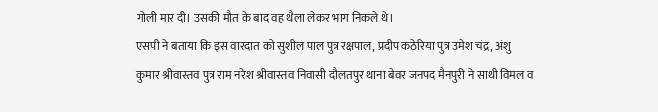गोली मार दी। उसकी मौत के बाद वह थैला लेकर भाग निकले थे।
एसपी ने बताया कि इस वारदात को सुशील पाल पुत्र रक्षपाल, प्रदीप कठेरिया पुत्र उमेश चंद्र, अंशु कुमार श्रीवास्तव पुत्र राम नरेश श्रीवास्तव निवासी दौलतपुर थाना बेवर जनपद मैनपुरी ने साथी विमल व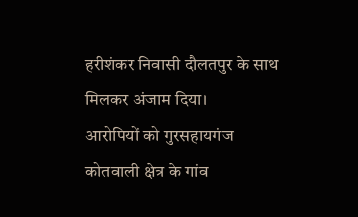हरीशंकर निवासी दौलतपुर के साथ मिलकर अंजाम दिया।
आरोपियों को गुरसहायगंज कोतवाली क्षेत्र के गांव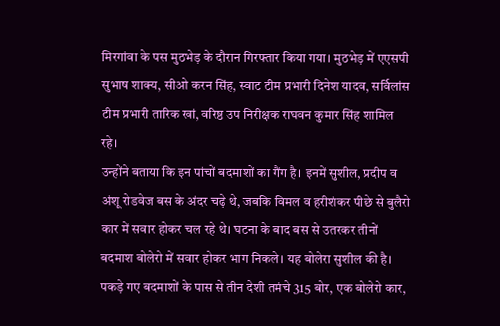मिरगांवा के पस मुठभेड़ के दौरान गिरफ्तार किया गया। मुठभेड़ में एएसपी सुभाष शाक्य, सीओ करन सिंह, स्वाट टीम प्रभारी दिनेश यादव, सर्विलांस टीम प्रभारी तारिक खां, वरिष्ठ उप निरीक्षक राघवन कुमार सिंह शामिल रहे।
उन्होंने बताया कि इन पांचों बदमाशों का गैंग है। इनमें सुशील, प्रदीप व अंशू रोडवेज बस के अंदर चढ़े थे, जबकि विमल व हरीशंकर पीछे से बुलैरो कार में सवार होकर चल रहे थे। घटना के बाद बस से उतरकर तीनों बदमाश बोलेरो में सवार होकर भाग निकले। यह बोलेरा सुशील की है।
पकड़े गए बदमाशों के पास से तीन देशी तमंचे 315 बोर, एक बोलेरो कार,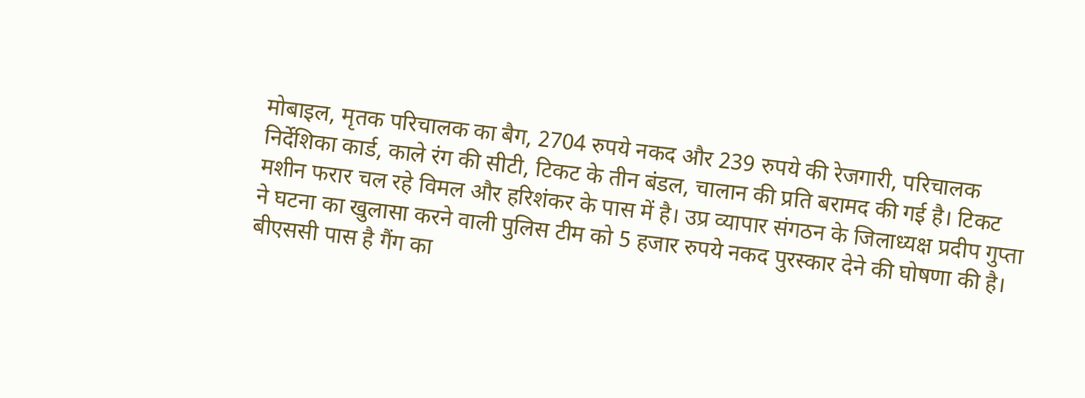मोबाइल, मृतक परिचालक का बैग, 2704 रुपये नकद और 239 रुपये की रेजगारी, परिचालक निर्देशिका कार्ड, काले रंग की सीटी, टिकट के तीन बंडल, चालान की प्रति बरामद की गई है। टिकट मशीन फरार चल रहे विमल और हरिशंकर के पास में है। उप्र व्यापार संगठन के जिलाध्यक्ष प्रदीप गुप्ता ने घटना का खुलासा करने वाली पुलिस टीम को 5 हजार रुपये नकद पुरस्कार देने की घोषणा की है।
बीएससी पास है गैंग का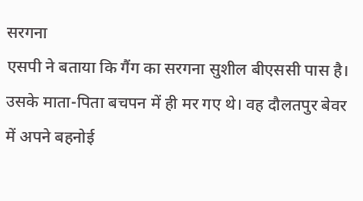सरगना
एसपी ने बताया कि गैंग का सरगना सुशील बीएससी पास है। उसके माता-पिता बचपन में ही मर गए थे। वह दौलतपुर बेवर में अपने बहनोई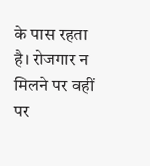के पास रहता है। रोजगार न मिलने पर वहीं पर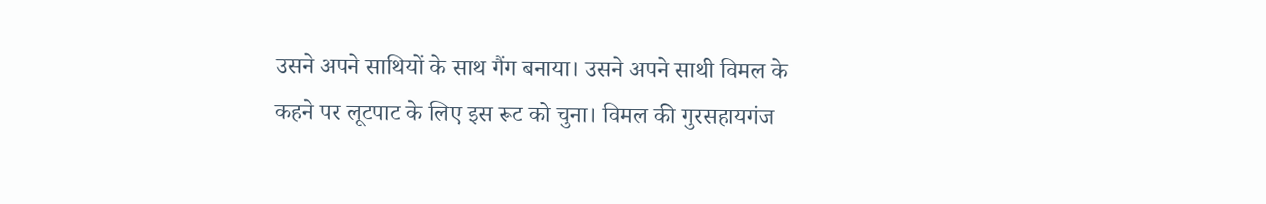उसने अपने साथियों के साथ गैंग बनाया। उसने अपने साथी विमल के कहने पर लूटपाट के लिए इस रूट को चुना। विमल की गुरसहायगंज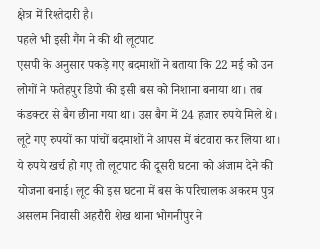क्षेत्र में रिश्तेदारी है।
पहले भी इसी गैंग ने की थी लूटपाट
एसपी के अनुसार पकड़े गए बदमाशों ने बताया कि 22 मई को उन लोगों ने फतेहपुर डिपो की इसी बस को निशाना बनाया था। तब कंडक्टर से बैग छीना गया था। उस बैग में 24 हजार रुपये मिले थे। लूटे गए रुपयों का पांचों बदमाशों ने आपस में बंटवारा कर लिया था। ये रुपये खर्च हो गए तो लूटपाट की दूसरी घटना को अंजाम देने की योजना बनाई। लूट की इस घटना में बस के परिचालक अकरम पुत्र असलम निवासी अहरौरी शेख थाना भोगनीपुर ने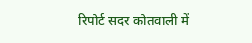रिपोर्ट सदर कोतवाली में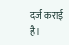दर्ज कराई है।